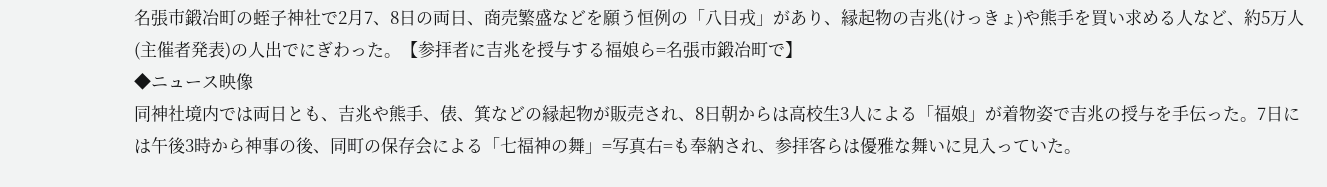名張市鍛冶町の蛭子神社で2月7、8日の両日、商売繁盛などを願う恒例の「八日戎」があり、縁起物の吉兆(けっきょ)や熊手を買い求める人など、約5万人(主催者発表)の人出でにぎわった。【参拝者に吉兆を授与する福娘ら=名張市鍛冶町で】
◆ニュース映像
同神社境内では両日とも、吉兆や熊手、俵、箕などの縁起物が販売され、8日朝からは高校生3人による「福娘」が着物姿で吉兆の授与を手伝った。7日には午後3時から神事の後、同町の保存会による「七福神の舞」=写真右=も奉納され、参拝客らは優雅な舞いに見入っていた。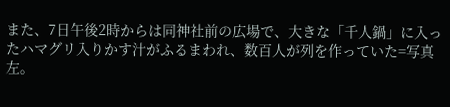また、7日午後2時からは同神社前の広場で、大きな「千人鍋」に入ったハマグリ入りかす汁がふるまわれ、数百人が列を作っていた=写真左。